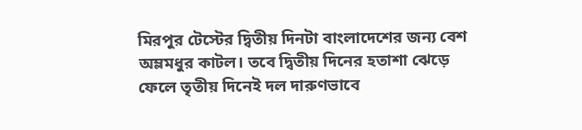মিরপুর টেস্টের দ্বিতীয় দিনটা বাংলাদেশের জন্য বেশ অম্লমধুর কাটল। তবে দ্বিতীয় দিনের হতাশা ঝেড়ে ফেলে তৃতীয় দিনেই দল দারুণভাবে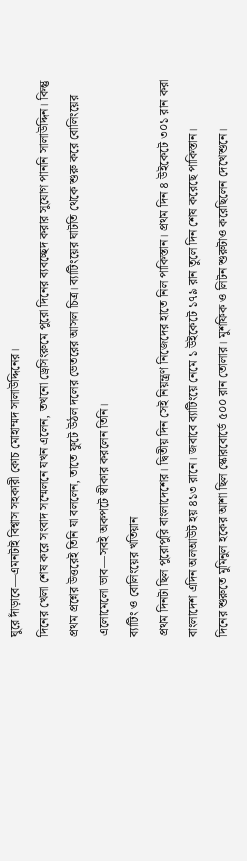ঘুরে দাঁড়াবে—এমনটাই বিশ্বাস সহকারী কোচ মোহাম্মদ সালাউদ্দিনের।
দিনের খেলা শেষ করে সংবাদ সম্মেলনে যখন এলেন, তখনো ড্রেসিংরুমে পুরো দিনের ব্যবচ্ছেদ করার সুযোগ পাননি সালাউদ্দিন। কিন্তু প্রথম প্রশ্নের উত্তরেই তিনি যা বললেন, তাতে ফুটে উঠল দলের ভেতরের আসল চিত্র। ব্যাটিংয়ের ঘাটতি থেকে শুরু করে বোলিংয়ের এলোমেলো ভাব—সবই অকপটে স্বীকার করলেন তিনি।
ব্যাটিং ও বোলিংয়ের খতিয়ান
প্রথম দিনটা ছিল পুরোপুরি বাংলাদেশের। দ্বিতীয় দিন সেই নিয়ন্ত্রণ নিজেদের হাতে নিল পাকিস্তান। প্রথম দিন ৪ উইকেটে ৩০১ রান করা বাংলাদেশ এদিন অলআউট হয় ৪১৩ রানে। জবাবে ব্যাটিংয়ে নেমে ১ উইকেটে ১৭৯ রান তুলে দিন শেষ করেছে পাকিস্তান।
দিনের শুরুতে মুমিনুল হকের আশা ছিল স্কোরবোর্ডে ৫০০ রান তোলার। মুশফিক ও লিটন শুরুটাও করেছিলেন দেখেশুনে।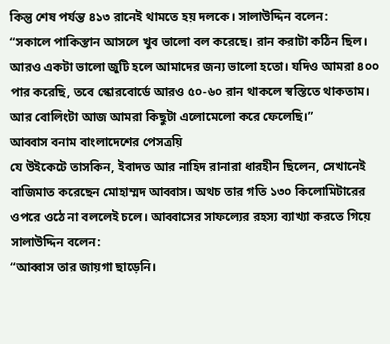কিন্তু শেষ পর্যন্ত ৪১৩ রানেই থামতে হয় দলকে। সালাউদ্দিন বলেন:
“সকালে পাকিস্তান আসলে খুব ভালো বল করেছে। রান করাটা কঠিন ছিল। আরও একটা ভালো জুটি হলে আমাদের জন্য ভালো হতো। যদিও আমরা ৪০০ পার করেছি, তবে স্কোরবোর্ডে আরও ৫০-৬০ রান থাকলে স্বস্তিতে থাকতাম। আর বোলিংটা আজ আমরা কিছুটা এলোমেলো করে ফেলেছি।”
আব্বাস বনাম বাংলাদেশের পেসত্রয়ি
যে উইকেটে তাসকিন, ইবাদত আর নাহিদ রানারা ধারহীন ছিলেন, সেখানেই বাজিমাত করেছেন মোহাম্মদ আব্বাস। অথচ তার গতি ১৩০ কিলোমিটারের ওপরে ওঠে না বললেই চলে। আব্বাসের সাফল্যের রহস্য ব্যাখ্যা করতে গিয়ে সালাউদ্দিন বলেন:
“আব্বাস তার জায়গা ছাড়েনি।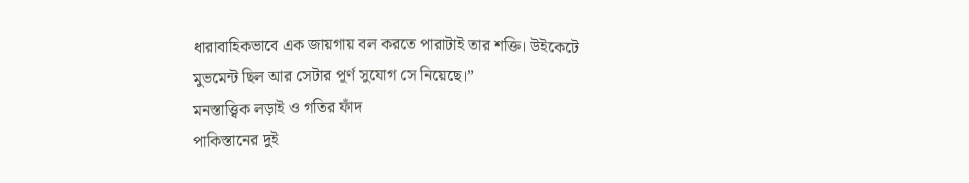ধারাবাহিকভাবে এক জায়গায় বল করতে পারাটাই তার শক্তি। উইকেটে মুভমেন্ট ছিল আর সেটার পূর্ণ সুযোগ সে নিয়েছে।”
মনস্তাত্ত্বিক লড়াই ও গতির ফাঁদ
পাকিস্তানের দুই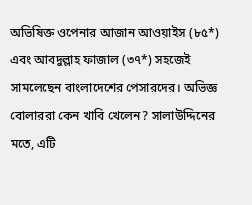অভিষিক্ত ওপেনার আজান আওয়াইস (৮৫*) এবং আবদুল্লাহ ফাজাল (৩৭*) সহজেই সামলেছেন বাংলাদেশের পেসারদের। অভিজ্ঞ বোলাররা কেন খাবি খেলেন? সালাউদ্দিনের মতে, এটি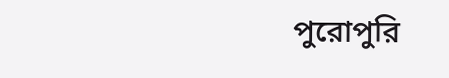পুরোপুরি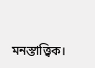মনস্তাত্ত্বিক।